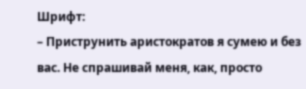Шрифт:
– Приструнить аристократов я сумею и без вас. Не спрашивай меня, как, просто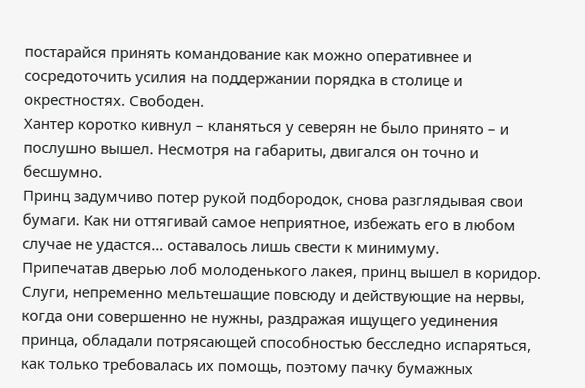постарайся принять командование как можно оперативнее и сосредоточить усилия на поддержании порядка в столице и окрестностях. Свободен.
Хантер коротко кивнул – кланяться у северян не было принято – и послушно вышел. Несмотря на габариты, двигался он точно и бесшумно.
Принц задумчиво потер рукой подбородок, снова разглядывая свои бумаги. Как ни оттягивай самое неприятное, избежать его в любом случае не удастся… оставалось лишь свести к минимуму.
Припечатав дверью лоб молоденького лакея, принц вышел в коридор.
Слуги, непременно мельтешащие повсюду и действующие на нервы, когда они совершенно не нужны, раздражая ищущего уединения принца, обладали потрясающей способностью бесследно испаряться, как только требовалась их помощь, поэтому пачку бумажных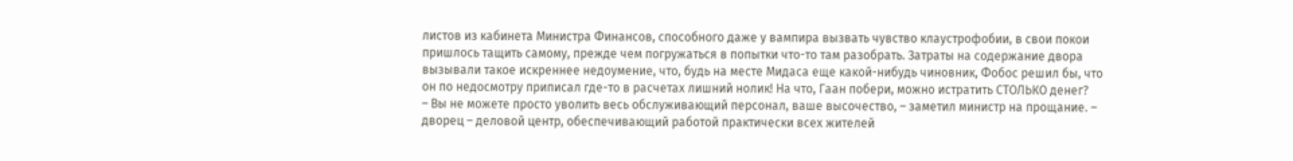листов из кабинета Министра Финансов, способного даже у вампира вызвать чувство клаустрофобии, в свои покои пришлось тащить самому, прежде чем погружаться в попытки что-то там разобрать. Затраты на содержание двора вызывали такое искреннее недоумение, что, будь на месте Мидаса еще какой-нибудь чиновник, Фобос решил бы, что он по недосмотру приписал где-то в расчетах лишний нолик! На что, Гаан побери, можно истратить СТОЛЬКО денег?
– Вы не можете просто уволить весь обслуживающий персонал, ваше высочество, – заметил министр на прощание. – дворец – деловой центр, обеспечивающий работой практически всех жителей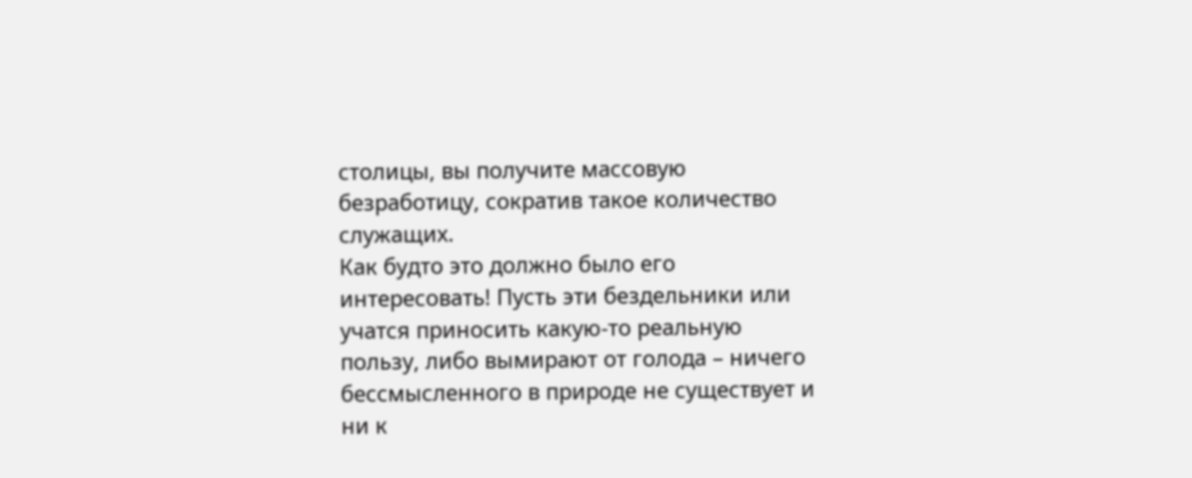столицы, вы получите массовую безработицу, сократив такое количество служащих.
Как будто это должно было его интересовать! Пусть эти бездельники или учатся приносить какую-то реальную пользу, либо вымирают от голода – ничего бессмысленного в природе не существует и ни к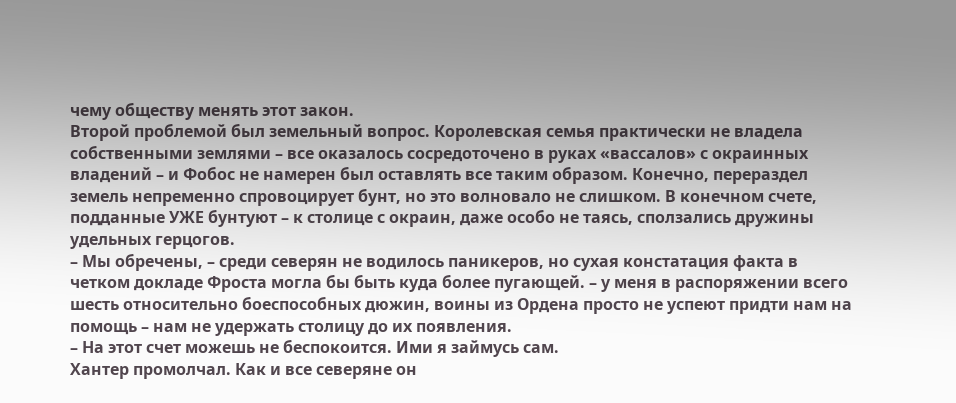чему обществу менять этот закон.
Второй проблемой был земельный вопрос. Королевская семья практически не владела собственными землями – все оказалось сосредоточено в руках «вассалов» с окраинных владений – и Фобос не намерен был оставлять все таким образом. Конечно, перераздел земель непременно спровоцирует бунт, но это волновало не слишком. В конечном счете, подданные УЖЕ бунтуют – к столице с окраин, даже особо не таясь, сползались дружины удельных герцогов.
– Мы обречены, – среди северян не водилось паникеров, но сухая констатация факта в четком докладе Фроста могла бы быть куда более пугающей. – у меня в распоряжении всего шесть относительно боеспособных дюжин, воины из Ордена просто не успеют придти нам на помощь – нам не удержать столицу до их появления.
– На этот счет можешь не беспокоится. Ими я займусь сам.
Хантер промолчал. Как и все северяне он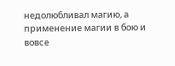недолюбливал магию, а применение магии в бою и вовсе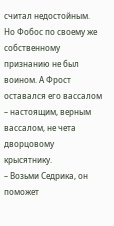считал недостойным. Но Фобос по своему же собственному признанию не был воином. А Фрост оставался его вассалом – настоящим, верным вассалом, не чета дворцовому крысятнику.
– Возьми Седрика, он поможет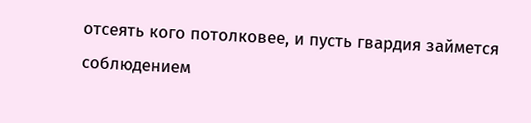отсеять кого потолковее, и пусть гвардия займется соблюдением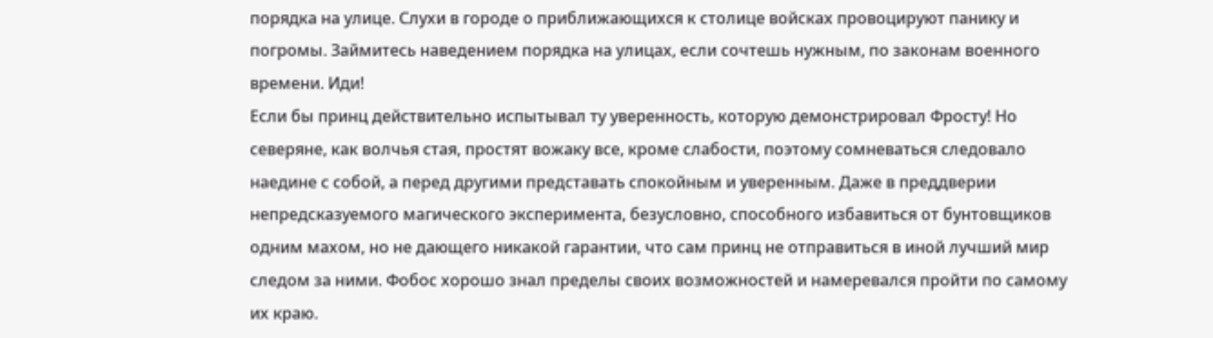порядка на улице. Слухи в городе о приближающихся к столице войсках провоцируют панику и погромы. Займитесь наведением порядка на улицах, если сочтешь нужным, по законам военного времени. Иди!
Если бы принц действительно испытывал ту уверенность, которую демонстрировал Фросту! Но северяне, как волчья стая, простят вожаку все, кроме слабости, поэтому сомневаться следовало наедине с собой, а перед другими представать спокойным и уверенным. Даже в преддверии непредсказуемого магического эксперимента, безусловно, способного избавиться от бунтовщиков одним махом, но не дающего никакой гарантии, что сам принц не отправиться в иной лучший мир следом за ними. Фобос хорошо знал пределы своих возможностей и намеревался пройти по самому их краю.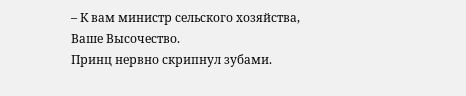– К вам министр сельского хозяйства, Ваше Высочество.
Принц нервно скрипнул зубами.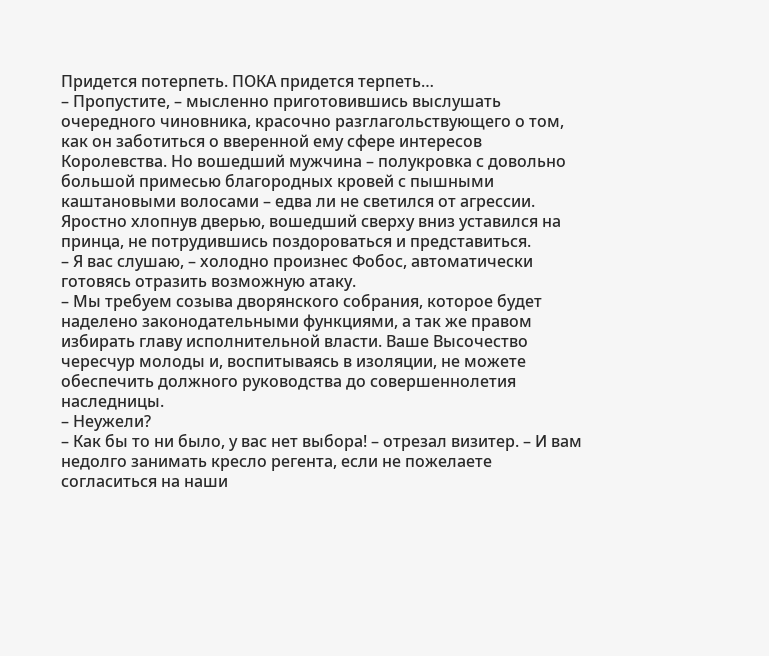Придется потерпеть. ПОКА придется терпеть…
– Пропустите, – мысленно приготовившись выслушать очередного чиновника, красочно разглагольствующего о том, как он заботиться о вверенной ему сфере интересов Королевства. Но вошедший мужчина – полукровка с довольно большой примесью благородных кровей с пышными каштановыми волосами – едва ли не светился от агрессии. Яростно хлопнув дверью, вошедший сверху вниз уставился на принца, не потрудившись поздороваться и представиться.
– Я вас слушаю, – холодно произнес Фобос, автоматически готовясь отразить возможную атаку.
– Мы требуем созыва дворянского собрания, которое будет наделено законодательными функциями, а так же правом избирать главу исполнительной власти. Ваше Высочество чересчур молоды и, воспитываясь в изоляции, не можете обеспечить должного руководства до совершеннолетия наследницы.
– Неужели?
– Как бы то ни было, у вас нет выбора! – отрезал визитер. – И вам недолго занимать кресло регента, если не пожелаете согласиться на наши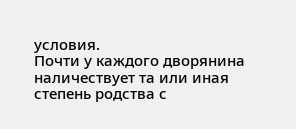условия.
Почти у каждого дворянина наличествует та или иная степень родства с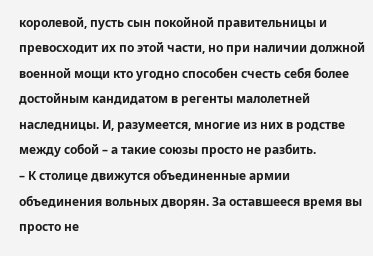королевой, пусть сын покойной правительницы и превосходит их по этой части, но при наличии должной военной мощи кто угодно способен счесть себя более достойным кандидатом в регенты малолетней наследницы. И, разумеется, многие из них в родстве между собой – а такие союзы просто не разбить.
– К столице движутся объединенные армии объединения вольных дворян. За оставшееся время вы просто не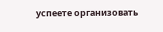успеете организовать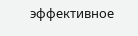эффективное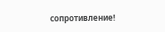сопротивление!